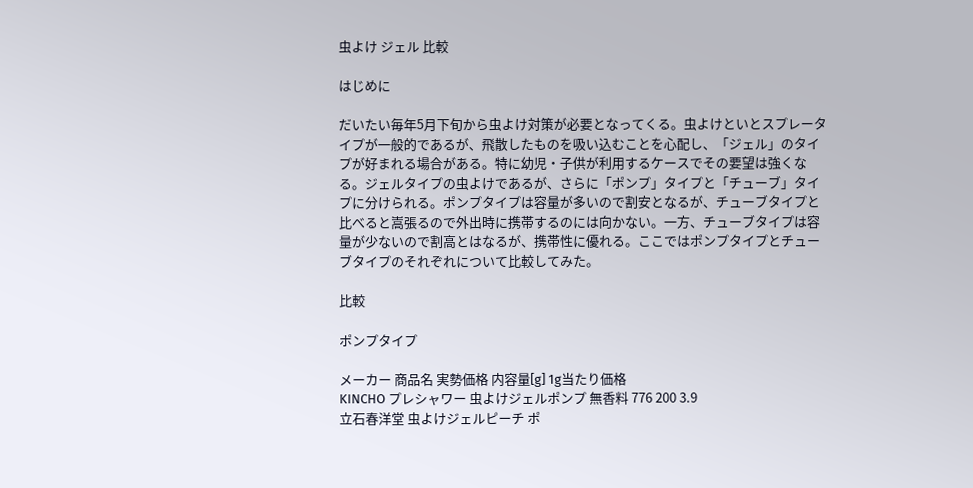虫よけ ジェル 比較

はじめに

だいたい毎年5月下旬から虫よけ対策が必要となってくる。虫よけといとスプレータイプが一般的であるが、飛散したものを吸い込むことを心配し、「ジェル」のタイプが好まれる場合がある。特に幼児・子供が利用するケースでその要望は強くなる。ジェルタイプの虫よけであるが、さらに「ポンプ」タイプと「チューブ」タイプに分けられる。ポンプタイプは容量が多いので割安となるが、チューブタイプと比べると嵩張るので外出時に携帯するのには向かない。一方、チューブタイプは容量が少ないので割高とはなるが、携帯性に優れる。ここではポンプタイプとチューブタイプのそれぞれについて比較してみた。

比較

ポンプタイプ

メーカー 商品名 実勢価格 内容量[g] 1g当たり価格
KINCHO プレシャワー 虫よけジェルポンプ 無香料 776 200 3.9
立石春洋堂 虫よけジェルピーチ ポ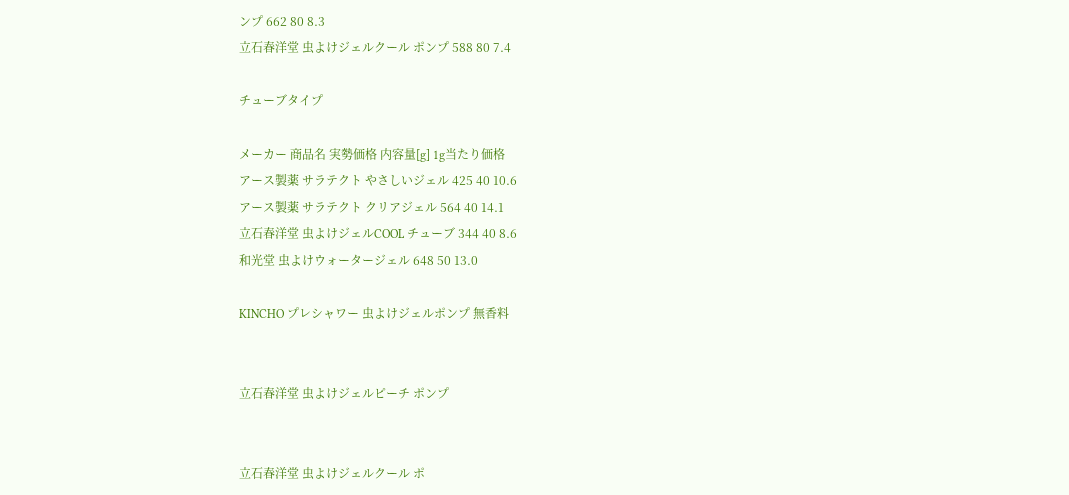ンプ 662 80 8.3
立石春洋堂 虫よけジェルクール ポンプ 588 80 7.4

チューブタイプ

メーカー 商品名 実勢価格 内容量[g] 1g当たり価格
アース製薬 サラテクト やさしいジェル 425 40 10.6
アース製薬 サラテクト クリアジェル 564 40 14.1
立石春洋堂 虫よけジェルCOOL チューブ 344 40 8.6
和光堂 虫よけウォータージェル 648 50 13.0

KINCHO プレシャワー 虫よけジェルポンプ 無香料


立石春洋堂 虫よけジェルピーチ ポンプ


立石春洋堂 虫よけジェルクール ポ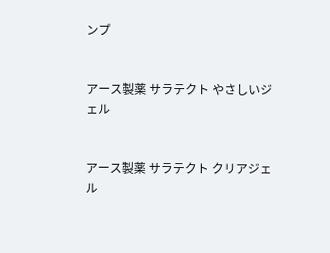ンプ


アース製薬 サラテクト やさしいジェル


アース製薬 サラテクト クリアジェル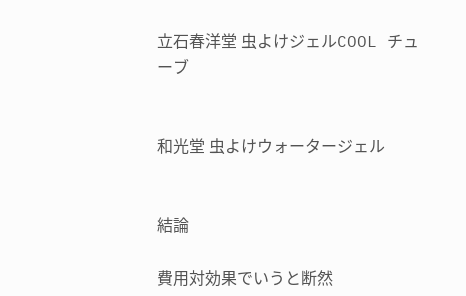立石春洋堂 虫よけジェルCOOL チューブ


和光堂 虫よけウォータージェル


結論

費用対効果でいうと断然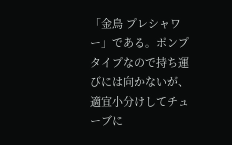「金鳥 プレシャワー」である。ポンプタイプなので持ち運びには向かないが、適宜小分けしてチューブに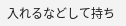入れるなどして持ち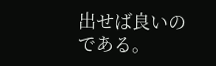出せば良いのである。